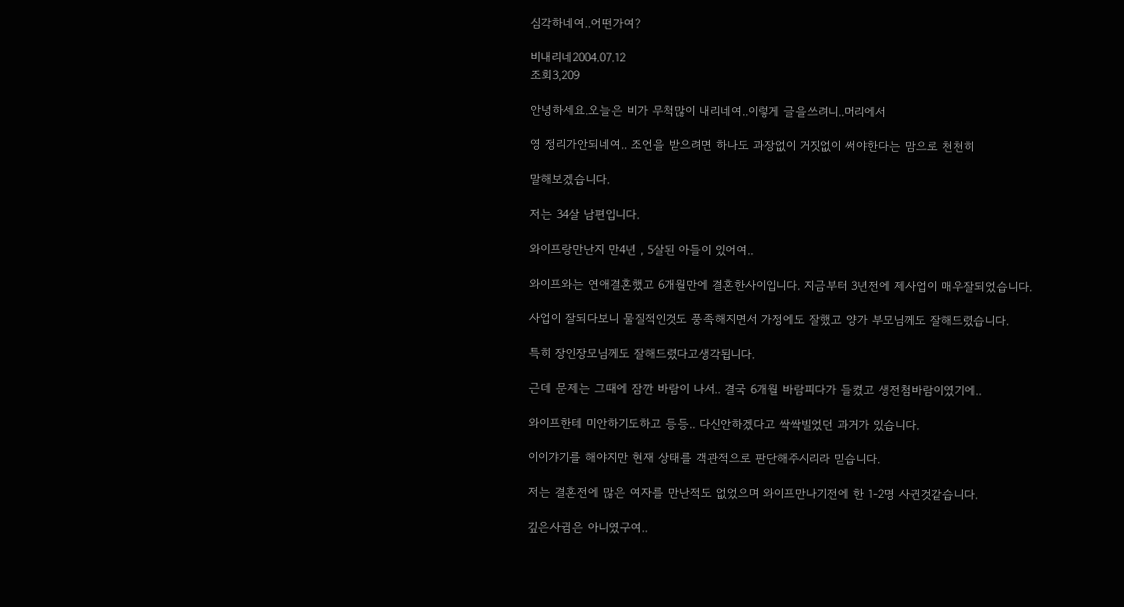심각하네여..어떤가여?

비내리네2004.07.12
조회3,209

안녕하세요.오늘은 비가 무척많이 내리네여..이렇게 글을쓰려니..머리에서

영 정리가안되네여.. 조언을 받으려면 하나도 과장없이 거짓없이 써야한다는 맘으로 천천히

말해보겠습니다.

저는 34살 남편입니다.

와이프랑만난지 만4년 , 5살된 아들이 있어여..

와이프와는 연애결혼했고 6개월만에 결혼한사이입니다. 지금부터 3년전에 제사업이 매우잘되었습니다.

사업이 잘되다보니 물질적인것도 풍족해지면서 가정에도 잘했고 양가 부모님께도 잘해드렸습니다.

특히 장인장모님께도 잘해드렸다고생각됩니다.

근데 문제는 그때에 잠깐 바람이 나서.. 결국 6개월 바람피다가 들켰고 생전첨바람이였기에..

와이프한테 미안하기도하고 등등.. 다신안하겠다고 싹싹빌었던 과거가 있습니다.

이이갸기를 해야지만 현재 상태를 객관적으로 판단해주시리라 믿습니다.

저는 결혼전에 많은 여자를 만난적도 없었으며 와이프만나기전에 한 1-2명 사귄것같습니다.

깊은사귐은 아니였구여..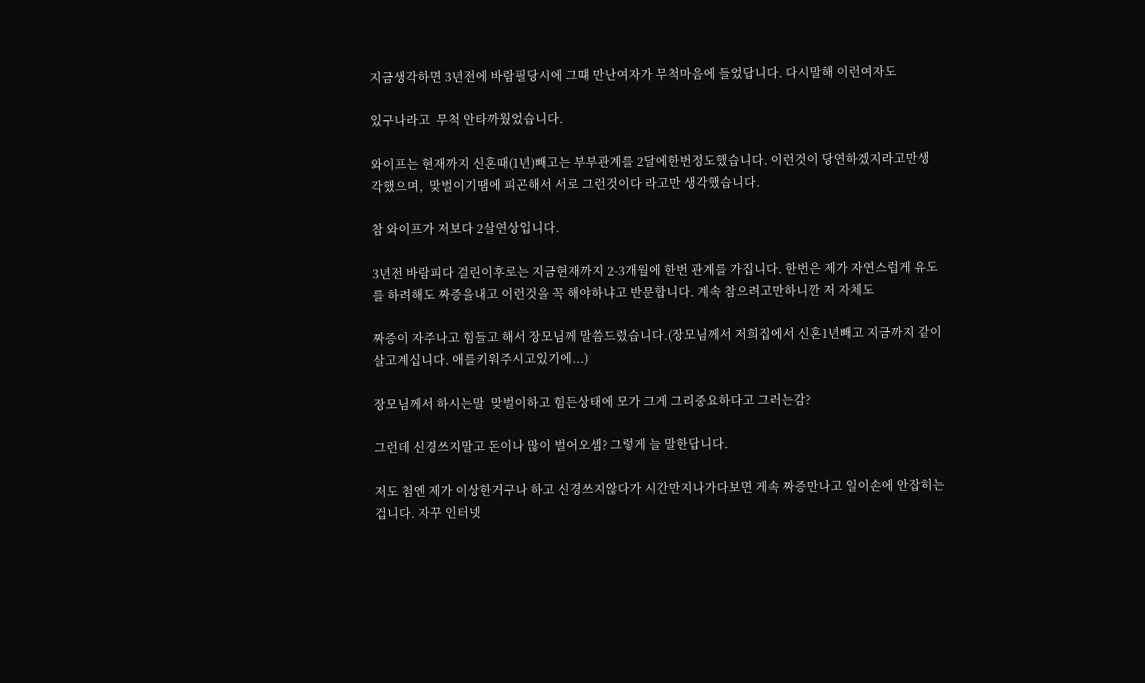지금생각하면 3년전에 바람필당시에 그떄 만난여자가 무척마음에 들었답니다. 다시말해 이런여자도

있구나라고  무척 안타까웠었습니다.

와이프는 현재까지 신혼때(1년)빼고는 부부관계를 2달에한번정도했습니다. 이런것이 당연하겠지라고만생각했으며,  맞벌이기땜에 피곤해서 서로 그런것이다 라고만 생각했습니다.

참 와이프가 저보다 2살연상입니다.

3년전 바람피다 걸린이후로는 지금현재까지 2-3개월에 한번 관계를 가집니다. 한번은 제가 자연스럽게 유도를 하려해도 짜증을내고 이런것을 꼭 해야하냐고 반문합니다. 계속 참으려고만하니깐 저 자체도

짜증이 자주나고 힘들고 해서 장모님께 말씀드렸습니다.(장모님께서 저희집에서 신혼1년빼고 지금까지 같이 살고계십니다. 애를키워주시고있기에...)

장모님께서 하시는말  맞벌이하고 힘든상태에 모가 그게 그리중요하다고 그러는감?

그런데 신경쓰지말고 돈이나 많이 벌어오셈? 그렇게 늘 말한답니다.

저도 첨엔 제가 이상한거구나 하고 신경쓰지않다가 시간만지나가다보면 게속 짜증만나고 일이손에 안잡히는겁니다. 자꾸 인터넷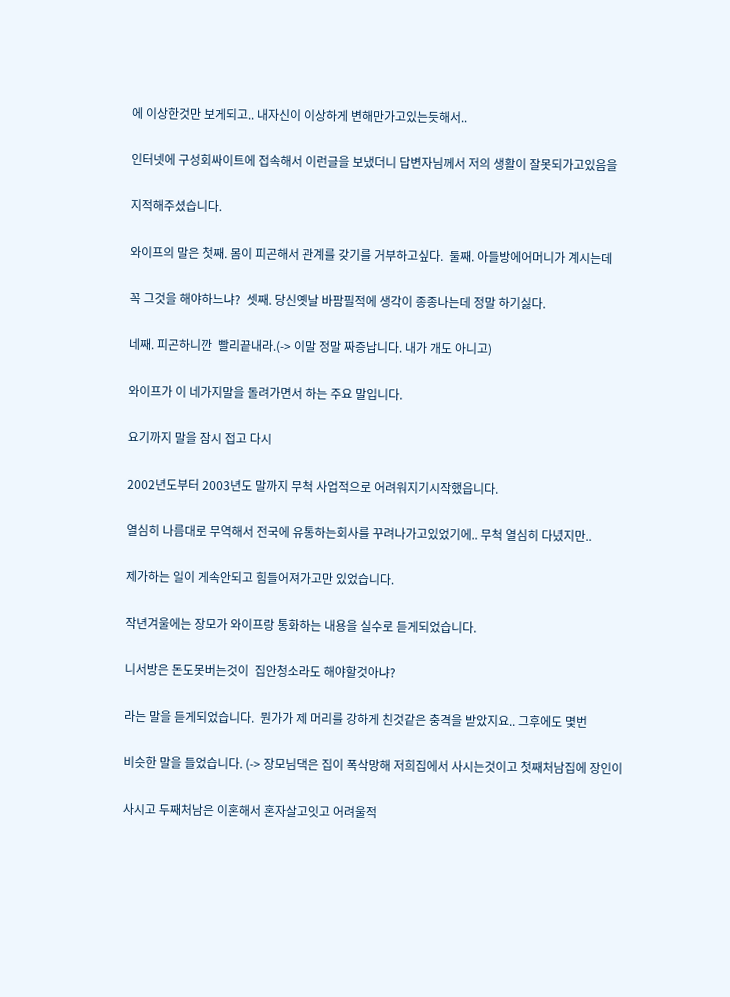에 이상한것만 보게되고.. 내자신이 이상하게 변해만가고있는듯해서..

인터넷에 구성회싸이트에 접속해서 이런글을 보냈더니 답변자님께서 저의 생활이 잘못되가고있음을

지적해주셨습니다.

와이프의 말은 첫째. 몸이 피곤해서 관계를 갖기를 거부하고싶다.  둘째. 아들방에어머니가 계시는데

꼭 그것을 해야하느냐?  셋째. 당신옛날 바팜필적에 생각이 종종나는데 정말 하기싫다.

네째. 피곤하니깐  빨리끝내라.(-> 이말 정말 짜증납니다. 내가 개도 아니고)

와이프가 이 네가지말을 돌려가면서 하는 주요 말입니다.

요기까지 말을 잠시 접고 다시

2002년도부터 2003년도 말까지 무척 사업적으로 어려워지기시작했읍니다.

열심히 나름대로 무역해서 전국에 유통하는회사를 꾸려나가고있었기에.. 무척 열심히 다녔지만..

제가하는 일이 게속안되고 힘들어져가고만 있었습니다.

작년겨울에는 장모가 와이프랑 통화하는 내용을 실수로 듣게되었습니다.

니서방은 돈도못버는것이  집안청소라도 해야할것아냐?

라는 말을 듣게되었습니다.  뭔가가 제 머리를 강하게 친것같은 충격을 받았지요.. 그후에도 몇번

비슷한 말을 들었습니다. (-> 장모님댁은 집이 폭삭망해 저희집에서 사시는것이고 첫째처남집에 장인이

사시고 두째처남은 이혼해서 혼자살고잇고 어려울적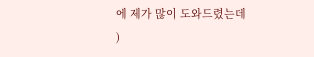에 제가 많이 도와드렸는데 )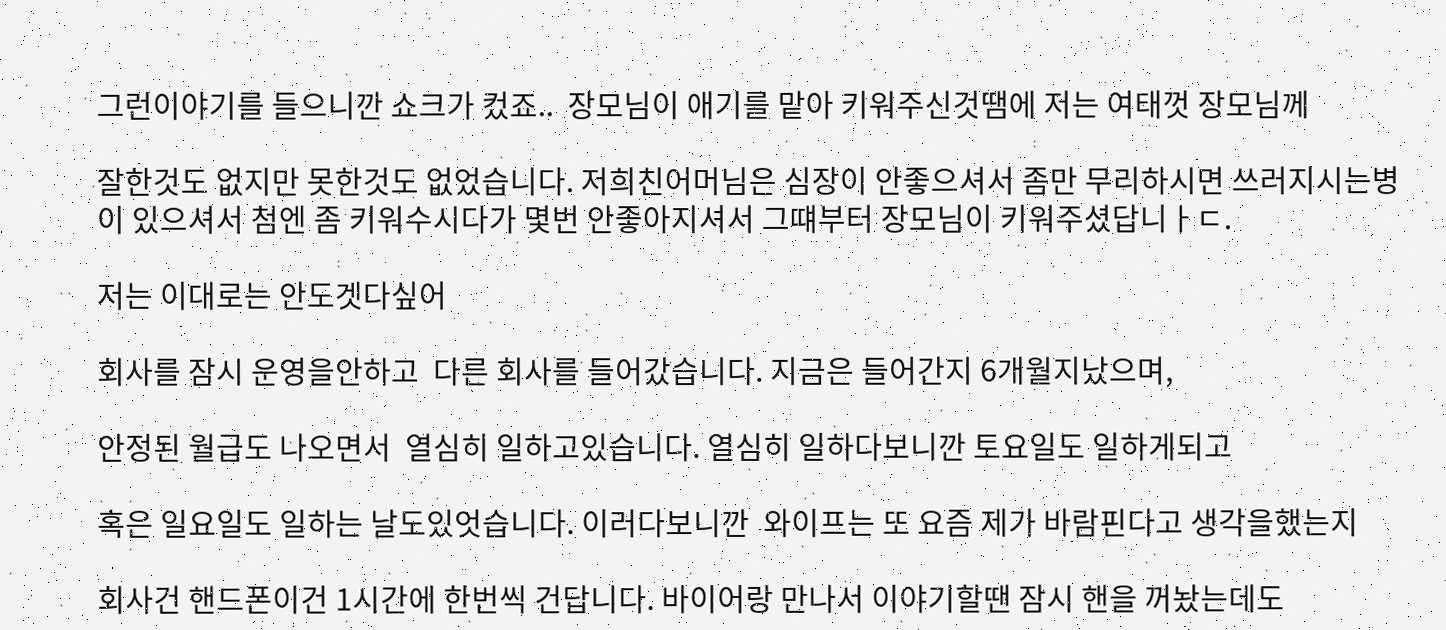그런이야기를 들으니깐 쇼크가 컸죠..  장모님이 애기를 맡아 키워주신것땜에 저는 여태껏 장모님께

잘한것도 없지만 못한것도 없었습니다. 저희친어머님은 심장이 안좋으셔서 좀만 무리하시면 쓰러지시는병이 있으셔서 첨엔 좀 키워수시다가 몇번 안좋아지셔서 그떄부터 장모님이 키워주셨답니ㅏㄷ.

저는 이대로는 안도겟다싶어

회사를 잠시 운영을안하고  다른 회사를 들어갔습니다. 지금은 들어간지 6개월지났으며,

안정된 월급도 나오면서  열심히 일하고있습니다. 열심히 일하다보니깐 토요일도 일하게되고

혹은 일요일도 일하는 날도있엇습니다. 이러다보니깐  와이프는 또 요즘 제가 바람핀다고 생각을했는지

회사건 핸드폰이건 1시간에 한번씩 건답니다. 바이어랑 만나서 이야기할땐 잠시 핸을 꺼놨는데도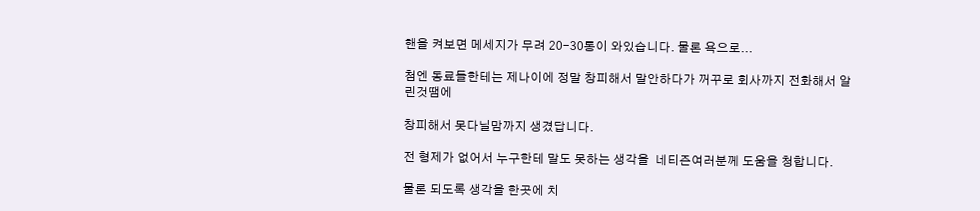핸을 켜보면 메세지가 무려 20-30통이 와있습니다. 물론 욕으로...

첨엔 동료들한테는 제나이에 정말 창피해서 말안하다가 꺼꾸로 회사까지 전화해서 알린것땜에

창피해서 못다닐맘까지 생겼답니다.

전 형제가 없어서 누구한테 말도 못하는 생각을  네티즌여러분께 도움을 청합니다.

물론 되도록 생각을 한곳에 치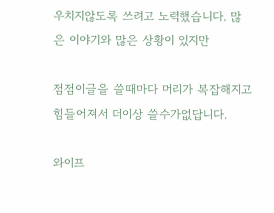우치지않도록 쓰려고 노력했습니다. 많은 이야기와 많은 상황이 있지만

점점이글을 쓸때마다 머리가 복잡해지고 힘들어져서 더이상 쓸수가없답니다.

와이프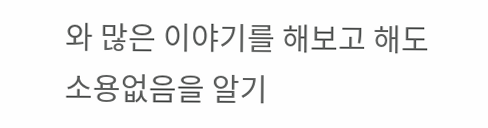와 많은 이야기를 해보고 해도 소용없음을 알기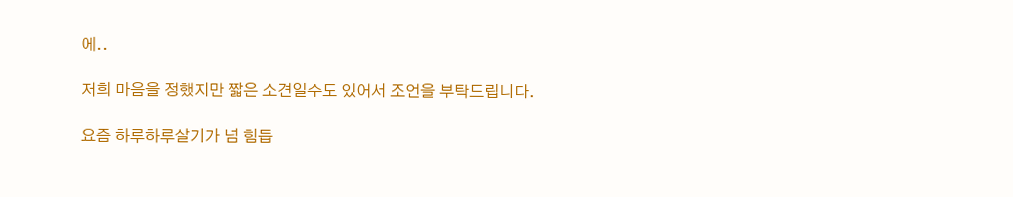에..

저희 마음을 정했지만 짧은 소견일수도 있어서 조언을 부탁드립니다.

요즘 하루하루살기가 넘 힘듭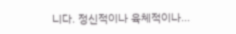니다. 정신적이나 육체적이나...